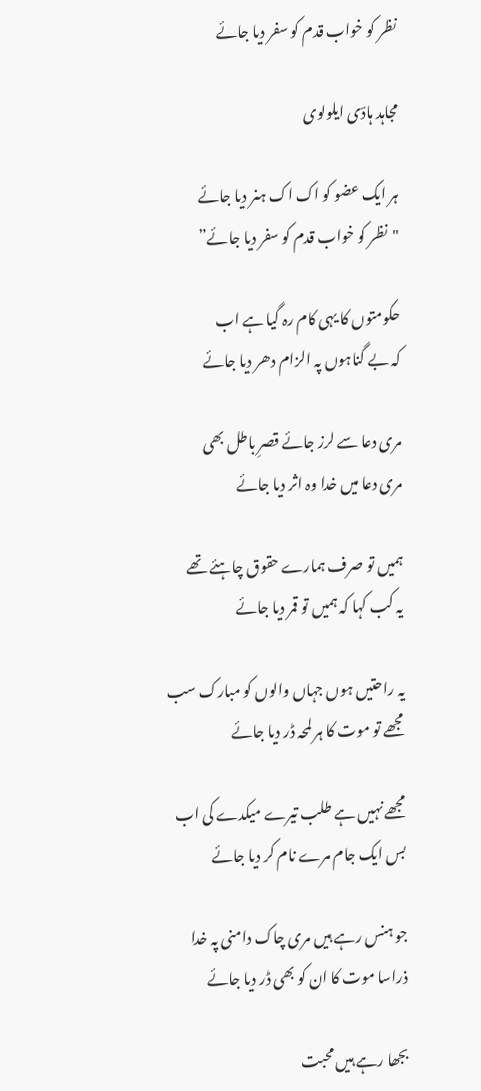نظر کو خواب قدم کو سفر دیا جائے

مجاہد ہادؔی ایلولوی

ہر ایک عضو کو اک اک ہنر دیا جائے
"نظر کو خواب قدم کو سفر دیا جائے”

حکومتوں کا یہی کام رہ گیا ہے اب
کہ بے گناہوں پہ الزام دھر دیا جائے

مری دعا سے لرز جائے قصرِ باطل بھی
مری دعا میں خدا وہ اثر دیا جائے

ہمیں تو صرف ہمارے حقوق چاہئے تھے
یہ کب کہا کہ ہمیں تو قمر دیا جائے

یہ راحتیں ہوں جہاں والوں کو مبارک سب
مجھے تو موت کا ہر لمحہ ڈر دیا جائے

مجھے نہیں ہے طلب تیرے میکدے کی اب
بس ایک جام مرے نام کر دیا جائے

جو ہنس رہے ہیں مری چاک دامنی پہ خدا
ذراسا موت کا ان کو بھی ڈر دیا جائے

بجھا رہے ہیں محبت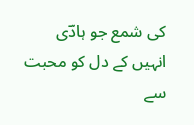کی شمع جو ہادؔی
انہیں کے دل کو محبت سے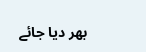بھر دیا جائے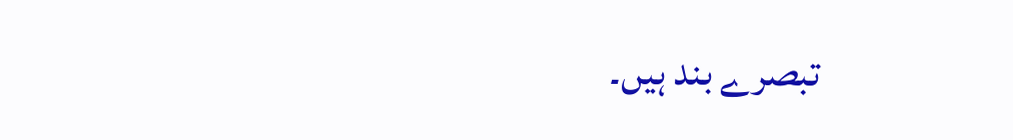تبصرے بند ہیں۔